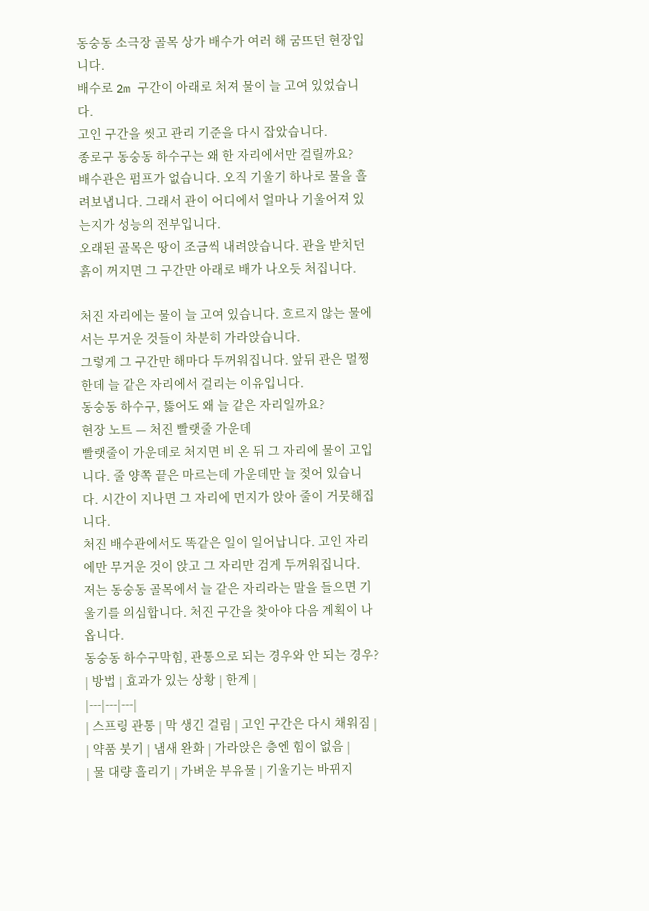동숭동 소극장 골목 상가 배수가 여러 해 굼뜨던 현장입니다.
배수로 2m 구간이 아래로 처져 물이 늘 고여 있었습니다.
고인 구간을 씻고 관리 기준을 다시 잡았습니다.
종로구 동숭동 하수구는 왜 한 자리에서만 걸릴까요?
배수관은 펌프가 없습니다. 오직 기울기 하나로 물을 흘려보냅니다. 그래서 관이 어디에서 얼마나 기울어져 있는지가 성능의 전부입니다.
오래된 골목은 땅이 조금씩 내려앉습니다. 관을 받치던 흙이 꺼지면 그 구간만 아래로 배가 나오듯 처집니다.

처진 자리에는 물이 늘 고여 있습니다. 흐르지 않는 물에서는 무거운 것들이 차분히 가라앉습니다.
그렇게 그 구간만 해마다 두꺼워집니다. 앞뒤 관은 멀쩡한데 늘 같은 자리에서 걸리는 이유입니다.
동숭동 하수구, 뚫어도 왜 늘 같은 자리일까요?
현장 노트 — 처진 빨랫줄 가운데
빨랫줄이 가운데로 처지면 비 온 뒤 그 자리에 물이 고입니다. 줄 양쪽 끝은 마르는데 가운데만 늘 젖어 있습니다. 시간이 지나면 그 자리에 먼지가 앉아 줄이 거뭇해집니다.
처진 배수관에서도 똑같은 일이 일어납니다. 고인 자리에만 무거운 것이 앉고 그 자리만 검게 두꺼워집니다.
저는 동숭동 골목에서 늘 같은 자리라는 말을 들으면 기울기를 의심합니다. 처진 구간을 찾아야 다음 계획이 나옵니다.
동숭동 하수구막힘, 관통으로 되는 경우와 안 되는 경우?
| 방법 | 효과가 있는 상황 | 한계 |
|---|---|---|
| 스프링 관통 | 막 생긴 걸림 | 고인 구간은 다시 채워짐 |
| 약품 붓기 | 냄새 완화 | 가라앉은 층엔 힘이 없음 |
| 물 대량 흘리기 | 가벼운 부유물 | 기울기는 바뀌지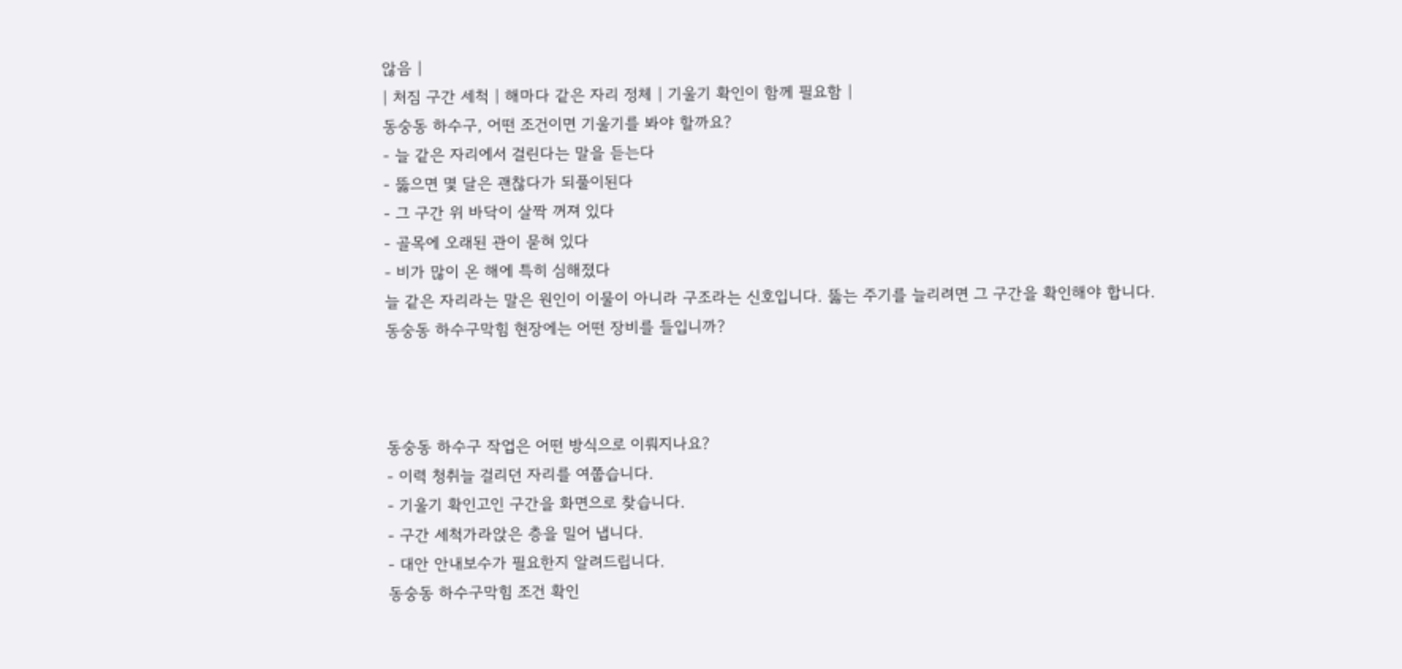않음 |
| 처짐 구간 세척 | 해마다 같은 자리 정체 | 기울기 확인이 함께 필요함 |
동숭동 하수구, 어떤 조건이면 기울기를 봐야 할까요?
- 늘 같은 자리에서 걸린다는 말을 듣는다
- 뚫으면 몇 달은 괜찮다가 되풀이된다
- 그 구간 위 바닥이 살짝 꺼져 있다
- 골목에 오래된 관이 묻혀 있다
- 비가 많이 온 해에 특히 심해졌다
늘 같은 자리라는 말은 원인이 이물이 아니라 구조라는 신호입니다. 뚫는 주기를 늘리려면 그 구간을 확인해야 합니다.
동숭동 하수구막힘 현장에는 어떤 장비를 들입니까?



동숭동 하수구 작업은 어떤 방식으로 이뤄지나요?
- 이력 청취늘 걸리던 자리를 여쭙습니다.
- 기울기 확인고인 구간을 화면으로 찾습니다.
- 구간 세척가라앉은 층을 밀어 냅니다.
- 대안 안내보수가 필요한지 알려드립니다.
동숭동 하수구막힘 조건 확인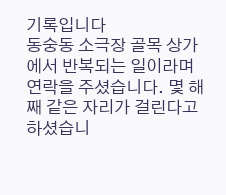기록입니다
동숭동 소극장 골목 상가에서 반복되는 일이라며 연락을 주셨습니다. 몇 해째 같은 자리가 걸린다고 하셨습니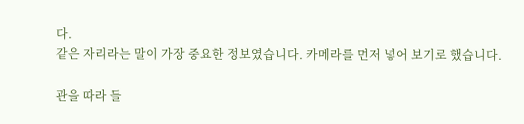다.
같은 자리라는 말이 가장 중요한 정보였습니다. 카메라를 먼저 넣어 보기로 했습니다.

관을 따라 들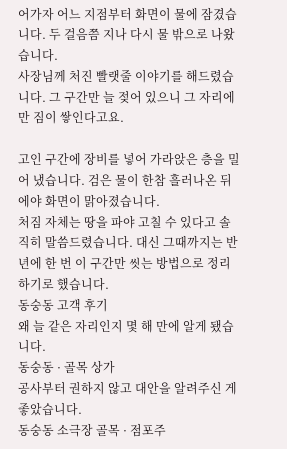어가자 어느 지점부터 화면이 물에 잠겼습니다. 두 걸음쯤 지나 다시 물 밖으로 나왔습니다.
사장님께 처진 빨랫줄 이야기를 해드렸습니다. 그 구간만 늘 젖어 있으니 그 자리에만 짐이 쌓인다고요.

고인 구간에 장비를 넣어 가라앉은 층을 밀어 냈습니다. 검은 물이 한참 흘러나온 뒤에야 화면이 맑아졌습니다.
처짐 자체는 땅을 파야 고칠 수 있다고 솔직히 말씀드렸습니다. 대신 그때까지는 반년에 한 번 이 구간만 씻는 방법으로 정리하기로 했습니다.
동숭동 고객 후기
왜 늘 같은 자리인지 몇 해 만에 알게 됐습니다.
동숭동 · 골목 상가
공사부터 권하지 않고 대안을 알려주신 게 좋았습니다.
동숭동 소극장 골목 · 점포주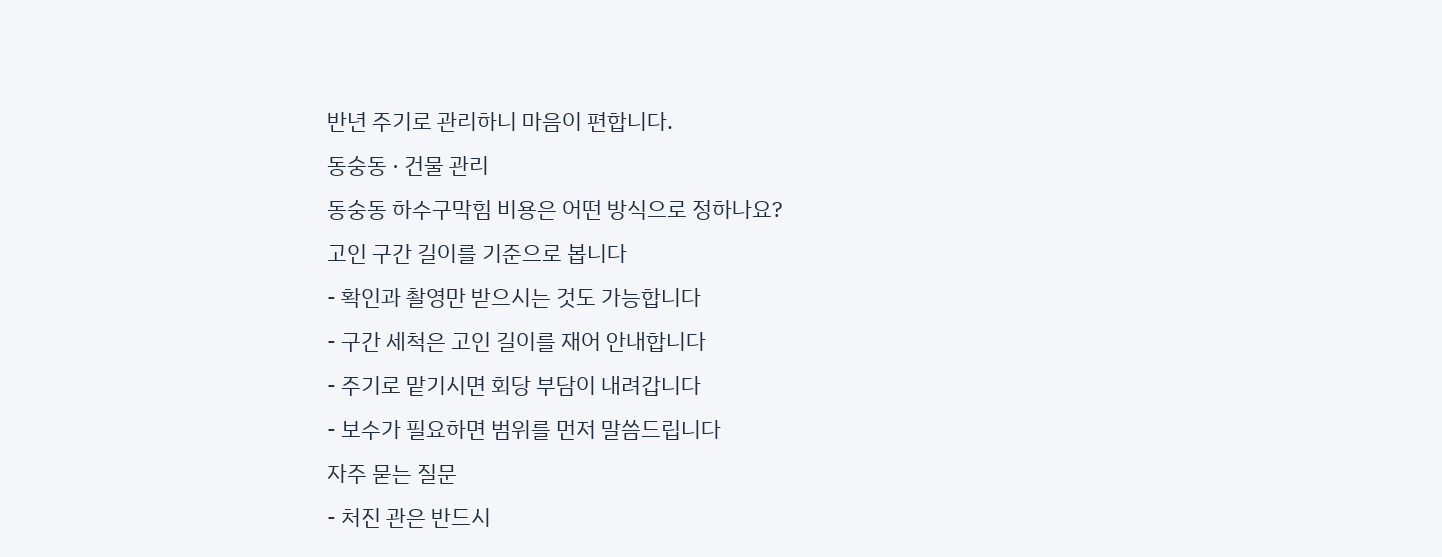반년 주기로 관리하니 마음이 편합니다.
동숭동 · 건물 관리
동숭동 하수구막힘 비용은 어떤 방식으로 정하나요?
고인 구간 길이를 기준으로 봅니다
- 확인과 촬영만 받으시는 것도 가능합니다
- 구간 세척은 고인 길이를 재어 안내합니다
- 주기로 맡기시면 회당 부담이 내려갑니다
- 보수가 필요하면 범위를 먼저 말씀드립니다
자주 묻는 질문
- 처진 관은 반드시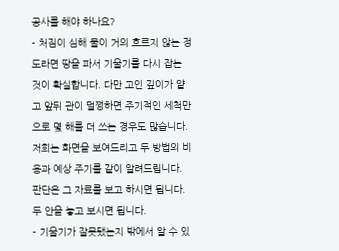공사를 해야 하나요?
- 처짐이 심해 물이 거의 흐르지 않는 정도라면 땅을 파서 기울기를 다시 잡는 것이 확실합니다. 다만 고인 깊이가 얕고 앞뒤 관이 멀쩡하면 주기적인 세척만으로 몇 해를 더 쓰는 경우도 많습니다. 저희는 화면을 보여드리고 두 방법의 비용과 예상 주기를 같이 알려드립니다. 판단은 그 자료를 보고 하시면 됩니다. 두 안을 놓고 보시면 됩니다.
- 기울기가 잘못됐는지 밖에서 알 수 있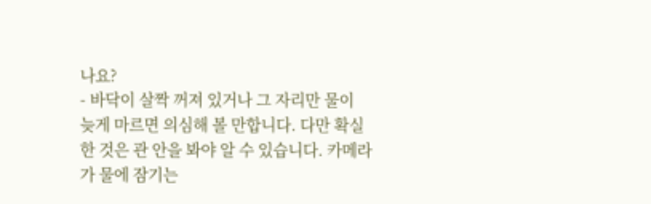나요?
- 바닥이 살짝 꺼져 있거나 그 자리만 물이 늦게 마르면 의심해 볼 만합니다. 다만 확실한 것은 관 안을 봐야 알 수 있습니다. 카메라가 물에 잠기는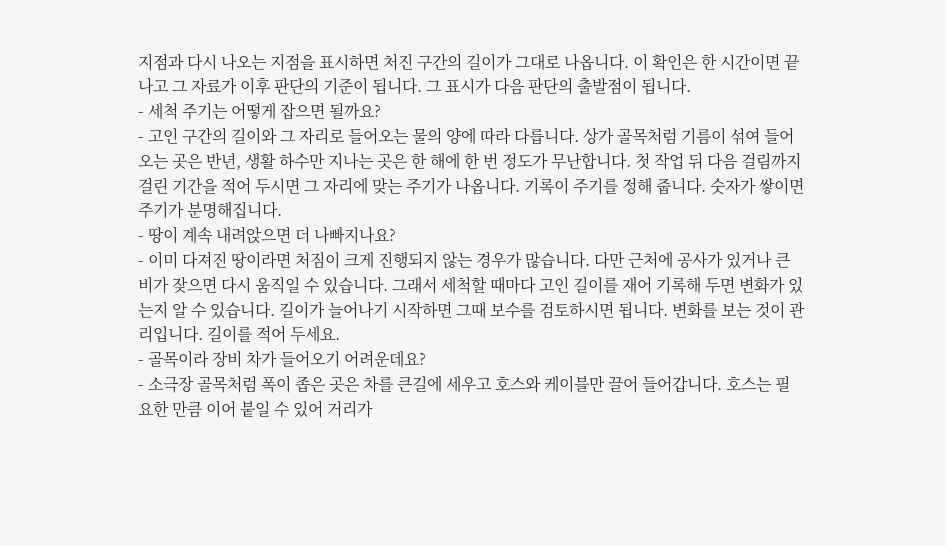지점과 다시 나오는 지점을 표시하면 처진 구간의 길이가 그대로 나옵니다. 이 확인은 한 시간이면 끝나고 그 자료가 이후 판단의 기준이 됩니다. 그 표시가 다음 판단의 출발점이 됩니다.
- 세척 주기는 어떻게 잡으면 될까요?
- 고인 구간의 길이와 그 자리로 들어오는 물의 양에 따라 다릅니다. 상가 골목처럼 기름이 섞여 들어오는 곳은 반년, 생활 하수만 지나는 곳은 한 해에 한 번 정도가 무난합니다. 첫 작업 뒤 다음 걸림까지 걸린 기간을 적어 두시면 그 자리에 맞는 주기가 나옵니다. 기록이 주기를 정해 줍니다. 숫자가 쌓이면 주기가 분명해집니다.
- 땅이 계속 내려앉으면 더 나빠지나요?
- 이미 다져진 땅이라면 처짐이 크게 진행되지 않는 경우가 많습니다. 다만 근처에 공사가 있거나 큰 비가 잦으면 다시 움직일 수 있습니다. 그래서 세척할 때마다 고인 길이를 재어 기록해 두면 변화가 있는지 알 수 있습니다. 길이가 늘어나기 시작하면 그때 보수를 검토하시면 됩니다. 변화를 보는 것이 관리입니다. 길이를 적어 두세요.
- 골목이라 장비 차가 들어오기 어려운데요?
- 소극장 골목처럼 폭이 좁은 곳은 차를 큰길에 세우고 호스와 케이블만 끌어 들어갑니다. 호스는 필요한 만큼 이어 붙일 수 있어 거리가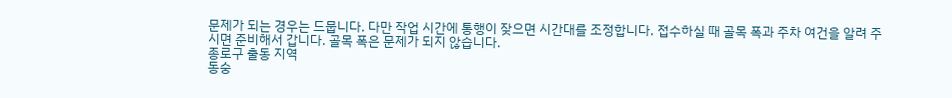문제가 되는 경우는 드뭅니다. 다만 작업 시간에 통행이 잦으면 시간대를 조정합니다. 접수하실 때 골목 폭과 주차 여건을 알려 주시면 준비해서 갑니다. 골목 폭은 문제가 되지 않습니다.
종로구 출동 지역
동숭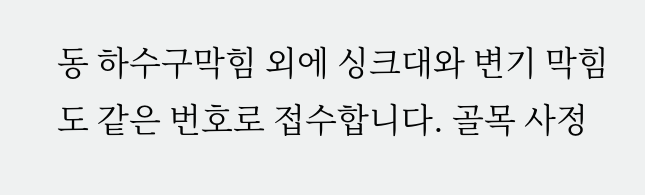동 하수구막힘 외에 싱크대와 변기 막힘도 같은 번호로 접수합니다. 골목 사정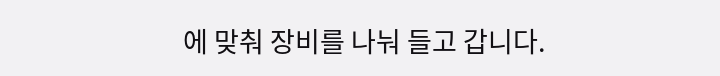에 맞춰 장비를 나눠 들고 갑니다.